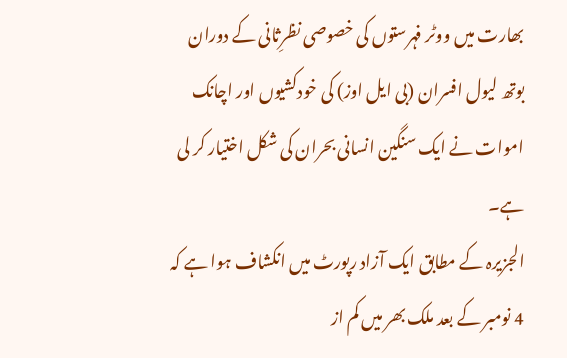بھارت میں ووٹر فہرستوں کی خصوصی نظرِثانی کے دوران بوتھ لیول افسران (بی ایل اوز) کی خودکشیوں اور اچانک اموات نے ایک سنگین انسانی بحران کی شکل اختیار کر لی ہے۔
الجزیرہ کے مطابق ایک آزاد رپورٹ میں انکشاف ہوا ہے کہ 4 نومبر کے بعد ملک بھر میں کم از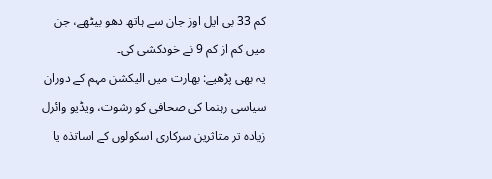کم 33 بی ایل اوز جان سے ہاتھ دھو بیٹھے، جن میں کم از کم 9 نے خودکشی کی۔
یہ بھی پڑھیے: بھارت میں الیکشن مہم کے دوران سیاسی رہنما کی صحافی کو رشوت، ویڈیو وائرل
زیادہ تر متاثرین سرکاری اسکولوں کے اساتذہ یا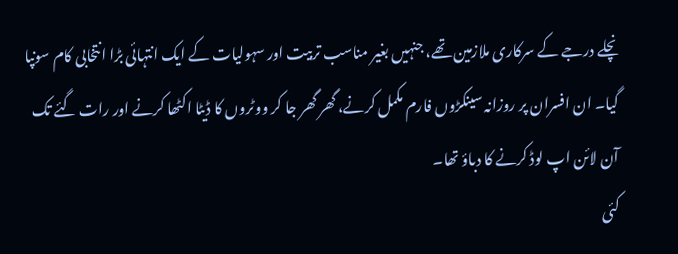نچلے درجے کے سرکاری ملازمین تھے، جنہیں بغیر مناسب تربیت اور سہولیات کے ایک انتہائی بڑا انتخابی کام سونپا گیا۔ ان افسران پر روزانہ سینکڑوں فارم مکمل کرنے، گھر گھر جا کر ووٹروں کا ڈیٹا اکٹھا کرنے اور رات گئے تک آن لائن اپ لوڈ کرنے کا دباؤ تھا۔
کئی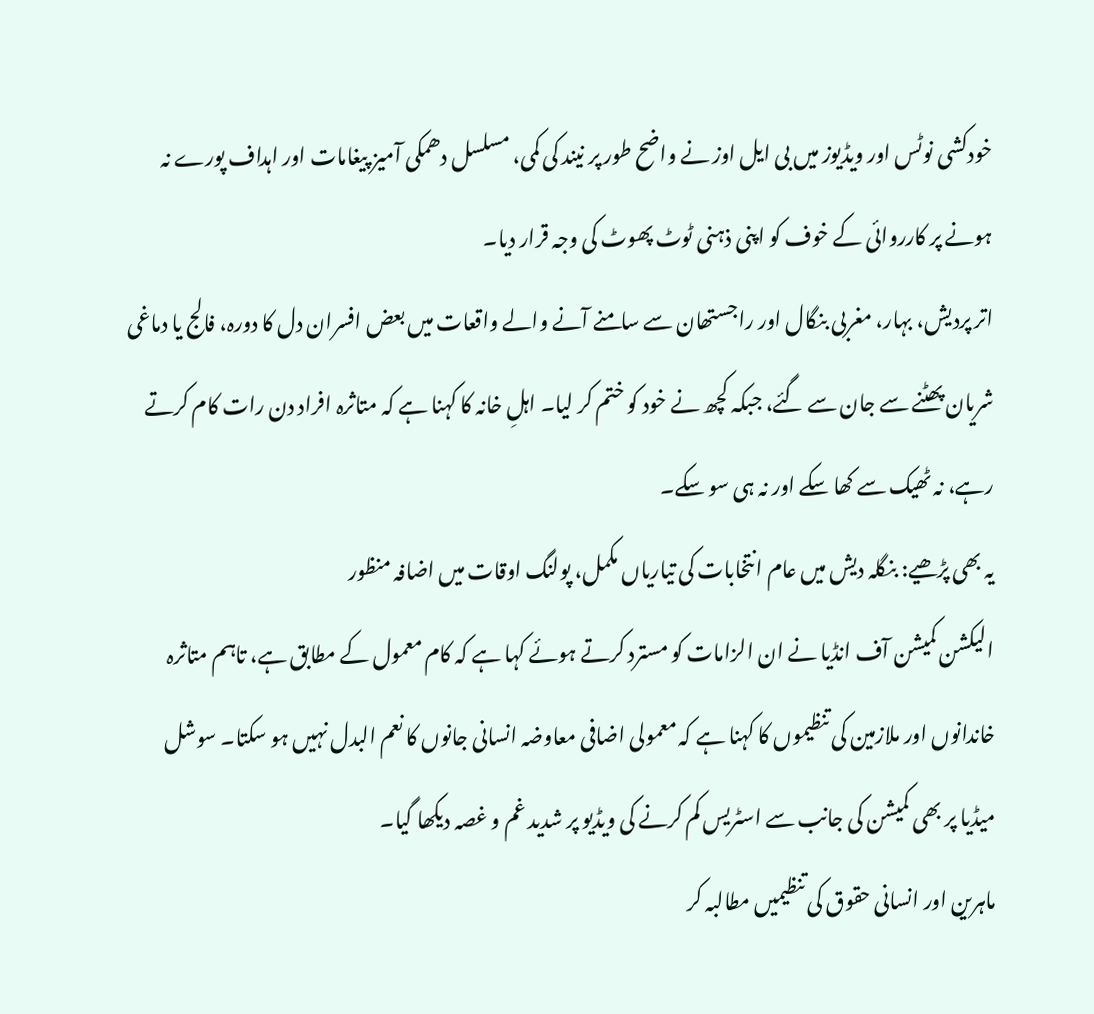خودکشی نوٹس اور ویڈیوز میں بی ایل اوز نے واضح طور پر نیند کی کمی، مسلسل دھمکی آمیز پیغامات اور اہداف پورے نہ ہونے پر کارروائی کے خوف کو اپنی ذہنی ٹوٹ پھوٹ کی وجہ قرار دیا۔
اتر پردیش، بہار، مغربی بنگال اور راجستھان سے سامنے آنے والے واقعات میں بعض افسران دل کا دورہ، فالج یا دماغی شریان پھٹنے سے جان سے گئے، جبکہ کچھ نے خود کو ختم کر لیا۔ اہلِ خانہ کا کہنا ہے کہ متاثرہ افراد دن رات کام کرتے رہے، نہ ٹھیک سے کھا سکے اور نہ ہی سو سکے۔
یہ بھی پڑھیے: بنگلہ دیش میں عام انتخابات کی تیاریاں مکمل، پولنگ اوقات میں اضافہ منظور
الیکشن کمیشن آف انڈیا نے ان الزامات کو مسترد کرتے ہوئے کہا ہے کہ کام معمول کے مطابق ہے، تاہم متاثرہ خاندانوں اور ملازمین کی تنظیموں کا کہنا ہے کہ معمولی اضافی معاوضہ انسانی جانوں کا نعم البدل نہیں ہو سکتا۔ سوشل میڈیا پر بھی کمیشن کی جانب سے اسٹریس کم کرنے کی ویڈیو پر شدید غم و غصہ دیکھا گیا۔
ماہرین اور انسانی حقوق کی تنظیمیں مطالبہ کر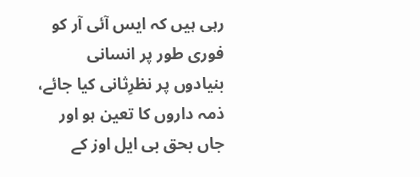رہی ہیں کہ ایس آئی آر کو فوری طور پر انسانی بنیادوں پر نظرِثانی کیا جائے، ذمہ داروں کا تعین ہو اور جاں بحق بی ایل اوز کے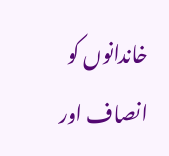خاندانوں کو انصاف اور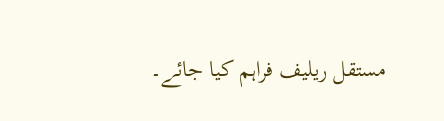مستقل ریلیف فراہم کیا جائے۔